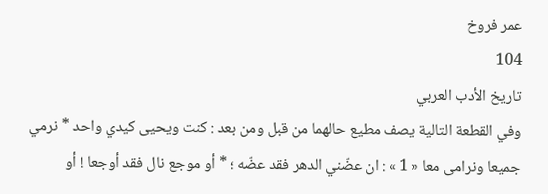عمر فروخ
104
تاريخ الأدب العربي
وفي القطعة التالية يصف مطيع حالهما من قبل ومن بعد : كنت ويحيى كيدي واحد * نرمي جميعا ونرامى معا « 1 » : ان عضّني الدهر فقد عضّه ؛ * أو موجع نال فقد أوجعا ! أو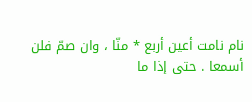نام نامت أعين أربع * منّا ، وان صمّ فلن أسمعا . حتى إذا ما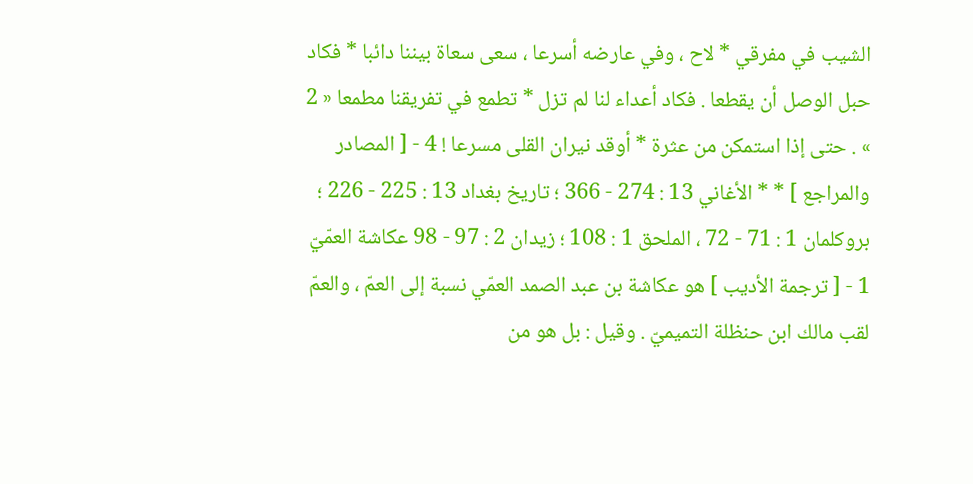الشيب في مفرقي * لاح ، وفي عارضه أسرعا ، سعى سعاة بيننا دائبا * فكاد حبل الوصل أن يقطعا . فكاد أعداء لنا لم تزل * تطمع في تفريقنا مطمعا « 2 » . حتى إذا استمكن من عثرة * أوقد نيران القلى مسرعا ! 4 - [ المصادر والمراجع ] * * الأغاني 13 : 274 - 366 ؛ تاريخ بغداد 13 : 225 - 226 ؛ بروكلمان 1 : 71 - 72 ، الملحق 1 : 108 ؛ زيدان 2 : 97 - 98 عكاشة العمّيّ 1 - [ ترجمة الأديب ] هو عكاشة بن عبد الصمد العمّي نسبة إلى العمّ ، والعمّ لقب مالك ابن حنظلة التميميّ . وقيل : بل هو من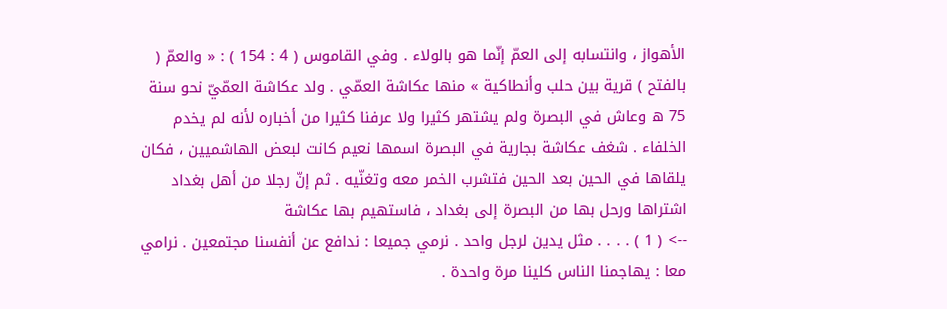الأهواز ، وانتسابه إلى العمّ إنّما هو بالولاء . وفي القاموس ( 4 : 154 ) : « والعمّ ( بالفتح ) قرية بين حلب وأنطاكية » منها عكاشة العمّي . ولد عكاشة العمّيّ نحو سنة 75 ه وعاش في البصرة ولم يشتهر كثيرا ولا عرفنا كثيرا من أخباره لأنه لم يخدم الخلفاء . شغف عكاشة بجارية في البصرة اسمها نعيم كانت لبعض الهاشميين ، فكان يلقاها في الحين بعد الحين فتشرب الخمر معه وتغنّيه . ثم إنّ رجلا من أهل بغداد اشتراها ورحل بها من البصرة إلى بغداد ، فاستهيم بها عكاشة
--> ( 1 ) . . . . مثل يدين لرجل واحد . نرمي جميعا : ندافع عن أنفسنا مجتمعين . نرامي معا : يهاجمنا الناس كلينا مرة واحدة .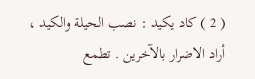( 2 ) كاد يكيد : نصب الحيلة والكيد ، أراد الاضرار بالآخرين . تطمع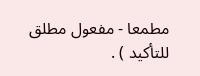مطمعا - مفعول مطلق للتأكيد ) .